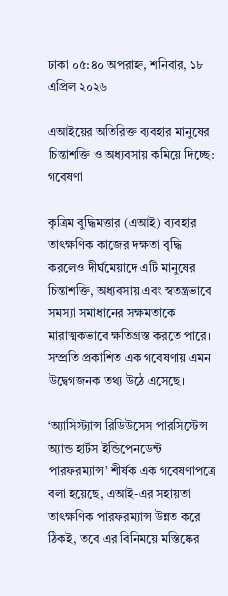ঢাকা ০৫:৪০ অপরাহ্ন, শনিবার, ১৮ এপ্রিল ২০২৬

এআইয়ের অতিরিক্ত ব্যবহার মানুষের চিন্তাশক্তি ও অধ্যবসায় কমিয়ে দিচ্ছে: গবেষণা

কৃত্রিম বুদ্ধিমত্তার (এআই) ব্যবহার তাৎক্ষণিক কাজের দক্ষতা বৃদ্ধি করলেও দীর্ঘমেয়াদে এটি মানুষের চিন্তাশক্তি, অধ্যবসায় এবং স্বতন্ত্রভাবে সমস্যা সমাধানের সক্ষমতাকে মারাত্মকভাবে ক্ষতিগ্রস্ত করতে পারে। সম্প্রতি প্রকাশিত এক গবেষণায় এমন উদ্বেগজনক তথ্য উঠে এসেছে।

‘অ্যাসিস্ট্যান্স রিডিউসেস পারসিস্টেন্স অ্যান্ড হার্টস ইন্ডিপেনডেন্ট পারফরম্যান্স’ শীর্ষক এক গবেষণাপত্রে বলা হয়েছে, এআই-এর সহায়তা তাৎক্ষণিক পারফরম্যান্স উন্নত করে ঠিকই, তবে এর বিনিময়ে মস্তিষ্কের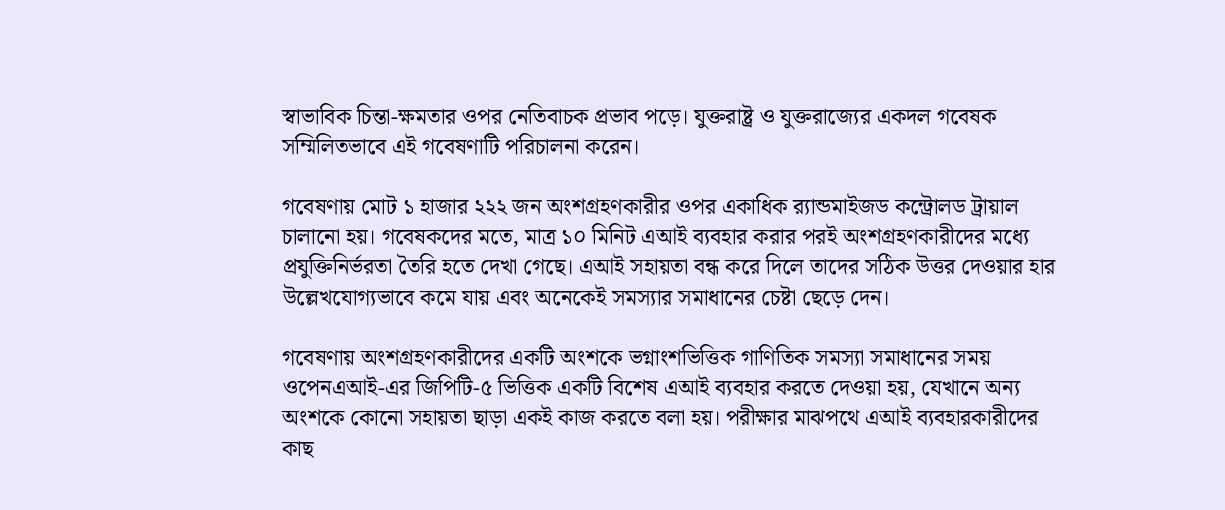স্বাভাবিক চিন্তা-ক্ষমতার ওপর নেতিবাচক প্রভাব পড়ে। যুক্তরাষ্ট্র ও যুক্তরাজ্যের একদল গবেষক সম্মিলিতভাবে এই গবেষণাটি পরিচালনা করেন।

গবেষণায় মোট ১ হাজার ২২২ জন অংশগ্রহণকারীর ওপর একাধিক র‍্যান্ডমাইজড কন্ট্রোলড ট্রায়াল চালানো হয়। গবেষকদের মতে, মাত্র ১০ মিনিট এআই ব্যবহার করার পরই অংশগ্রহণকারীদের মধ্যে প্রযুক্তিনির্ভরতা তৈরি হতে দেখা গেছে। এআই সহায়তা বন্ধ করে দিলে তাদের সঠিক উত্তর দেওয়ার হার উল্লেখযোগ্যভাবে কমে যায় এবং অনেকেই সমস্যার সমাধানের চেষ্টা ছেড়ে দেন।

গবেষণায় অংশগ্রহণকারীদের একটি অংশকে ভগ্নাংশভিত্তিক গাণিতিক সমস্যা সমাধানের সময় ওপেনএআই-এর জিপিটি-৫ ভিত্তিক একটি বিশেষ এআই ব্যবহার করতে দেওয়া হয়, যেখানে অন্য অংশকে কোনো সহায়তা ছাড়া একই কাজ করতে বলা হয়। পরীক্ষার মাঝপথে এআই ব্যবহারকারীদের কাছ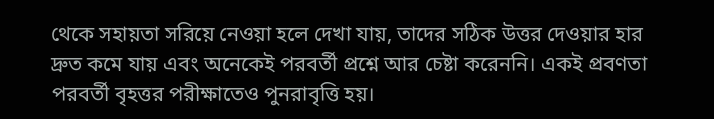থেকে সহায়তা সরিয়ে নেওয়া হলে দেখা যায়, তাদের সঠিক উত্তর দেওয়ার হার দ্রুত কমে যায় এবং অনেকেই পরবর্তী প্রশ্নে আর চেষ্টা করেননি। একই প্রবণতা পরবর্তী বৃহত্তর পরীক্ষাতেও পুনরাবৃত্তি হয়।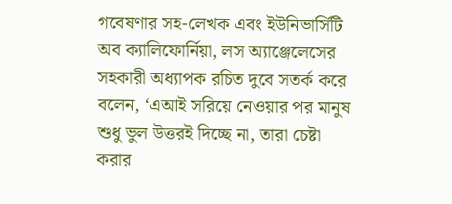গবেষণার সহ-লেখক এবং ইউনিভার্সিটি অব ক্যালিফোর্নিয়া, লস অ্যাঞ্জেলেসের সহকারী অধ্যাপক রচিত দুবে সতর্ক করে বলেন, ‘এআই সরিয়ে নেওয়ার পর মানুষ শুধু ভুল উত্তরই দিচ্ছে না, তারা চেষ্টা করার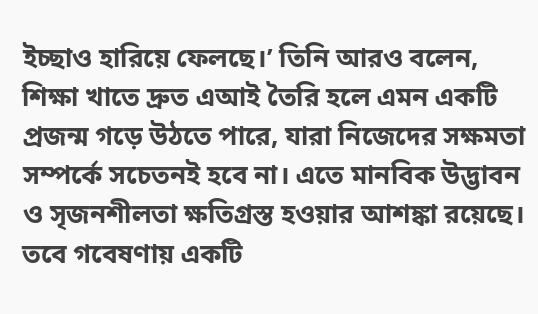ইচ্ছাও হারিয়ে ফেলছে।’ তিনি আরও বলেন, শিক্ষা খাতে দ্রুত এআই তৈরি হলে এমন একটি প্রজন্ম গড়ে উঠতে পারে, যারা নিজেদের সক্ষমতা সম্পর্কে সচেতনই হবে না। এতে মানবিক উদ্ভাবন ও সৃজনশীলতা ক্ষতিগ্রস্ত হওয়ার আশঙ্কা রয়েছে। তবে গবেষণায় একটি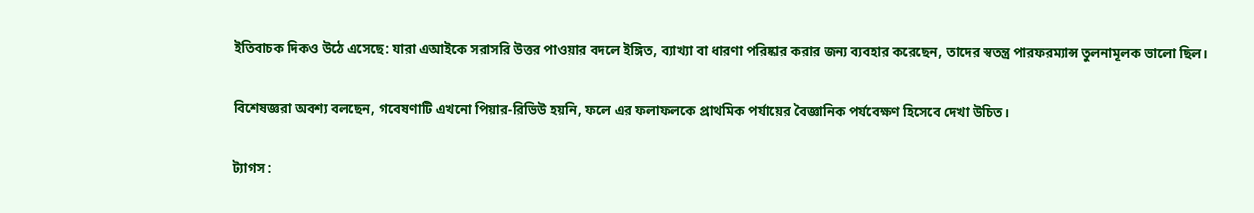ইতিবাচক দিকও উঠে এসেছে: যারা এআইকে সরাসরি উত্তর পাওয়ার বদলে ইঙ্গিত, ব্যাখ্যা বা ধারণা পরিষ্কার করার জন্য ব্যবহার করেছেন, তাদের স্বতন্ত্র পারফরম্যান্স তুলনামূলক ভালো ছিল।

বিশেষজ্ঞরা অবশ্য বলছেন, গবেষণাটি এখনো পিয়ার-রিভিউ হয়নি, ফলে এর ফলাফলকে প্রাথমিক পর্যায়ের বৈজ্ঞানিক পর্যবেক্ষণ হিসেবে দেখা উচিত।

ট্যাগস :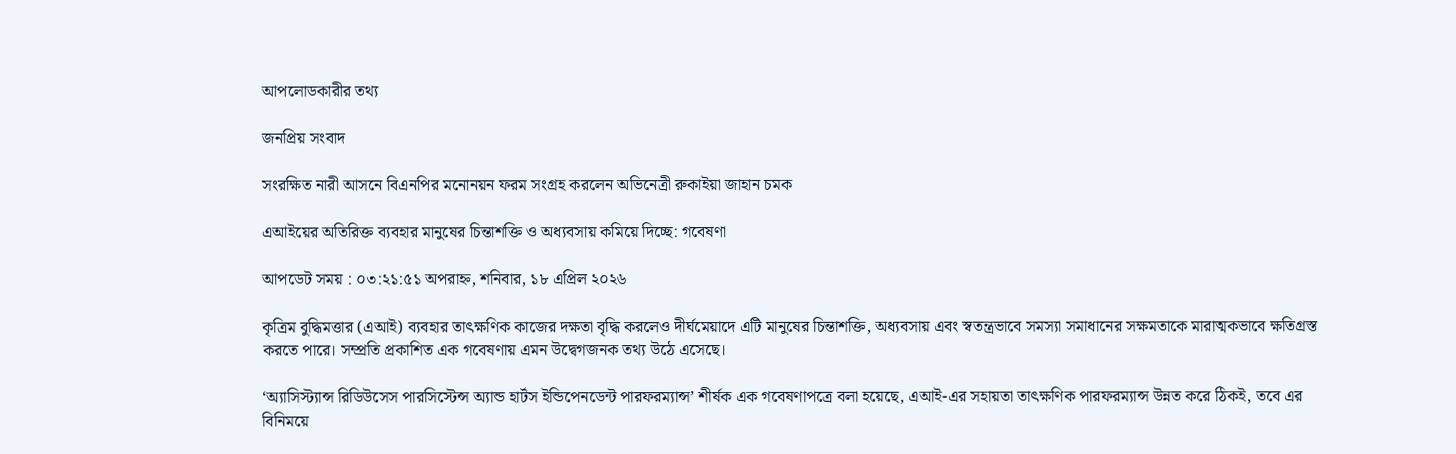আপলোডকারীর তথ্য

জনপ্রিয় সংবাদ

সংরক্ষিত নারী আসনে বিএনপির মনোনয়ন ফরম সংগ্রহ করলেন অভিনেত্রী রুকাইয়া জাহান চমক

এআইয়ের অতিরিক্ত ব্যবহার মানুষের চিন্তাশক্তি ও অধ্যবসায় কমিয়ে দিচ্ছে: গবেষণা

আপডেট সময় : ০৩:২১:৫১ অপরাহ্ন, শনিবার, ১৮ এপ্রিল ২০২৬

কৃত্রিম বুদ্ধিমত্তার (এআই) ব্যবহার তাৎক্ষণিক কাজের দক্ষতা বৃদ্ধি করলেও দীর্ঘমেয়াদে এটি মানুষের চিন্তাশক্তি, অধ্যবসায় এবং স্বতন্ত্রভাবে সমস্যা সমাধানের সক্ষমতাকে মারাত্মকভাবে ক্ষতিগ্রস্ত করতে পারে। সম্প্রতি প্রকাশিত এক গবেষণায় এমন উদ্বেগজনক তথ্য উঠে এসেছে।

‘অ্যাসিস্ট্যান্স রিডিউসেস পারসিস্টেন্স অ্যান্ড হার্টস ইন্ডিপেনডেন্ট পারফরম্যান্স’ শীর্ষক এক গবেষণাপত্রে বলা হয়েছে, এআই-এর সহায়তা তাৎক্ষণিক পারফরম্যান্স উন্নত করে ঠিকই, তবে এর বিনিময়ে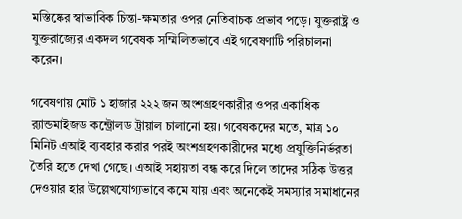মস্তিষ্কের স্বাভাবিক চিন্তা-ক্ষমতার ওপর নেতিবাচক প্রভাব পড়ে। যুক্তরাষ্ট্র ও যুক্তরাজ্যের একদল গবেষক সম্মিলিতভাবে এই গবেষণাটি পরিচালনা করেন।

গবেষণায় মোট ১ হাজার ২২২ জন অংশগ্রহণকারীর ওপর একাধিক র‍্যান্ডমাইজড কন্ট্রোলড ট্রায়াল চালানো হয়। গবেষকদের মতে, মাত্র ১০ মিনিট এআই ব্যবহার করার পরই অংশগ্রহণকারীদের মধ্যে প্রযুক্তিনির্ভরতা তৈরি হতে দেখা গেছে। এআই সহায়তা বন্ধ করে দিলে তাদের সঠিক উত্তর দেওয়ার হার উল্লেখযোগ্যভাবে কমে যায় এবং অনেকেই সমস্যার সমাধানের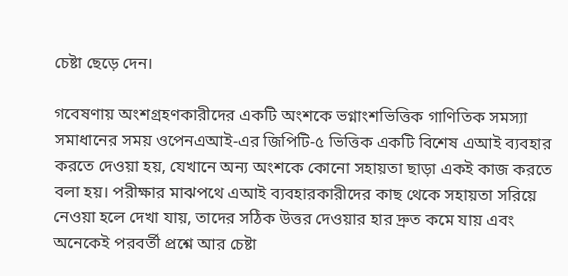চেষ্টা ছেড়ে দেন।

গবেষণায় অংশগ্রহণকারীদের একটি অংশকে ভগ্নাংশভিত্তিক গাণিতিক সমস্যা সমাধানের সময় ওপেনএআই-এর জিপিটি-৫ ভিত্তিক একটি বিশেষ এআই ব্যবহার করতে দেওয়া হয়, যেখানে অন্য অংশকে কোনো সহায়তা ছাড়া একই কাজ করতে বলা হয়। পরীক্ষার মাঝপথে এআই ব্যবহারকারীদের কাছ থেকে সহায়তা সরিয়ে নেওয়া হলে দেখা যায়, তাদের সঠিক উত্তর দেওয়ার হার দ্রুত কমে যায় এবং অনেকেই পরবর্তী প্রশ্নে আর চেষ্টা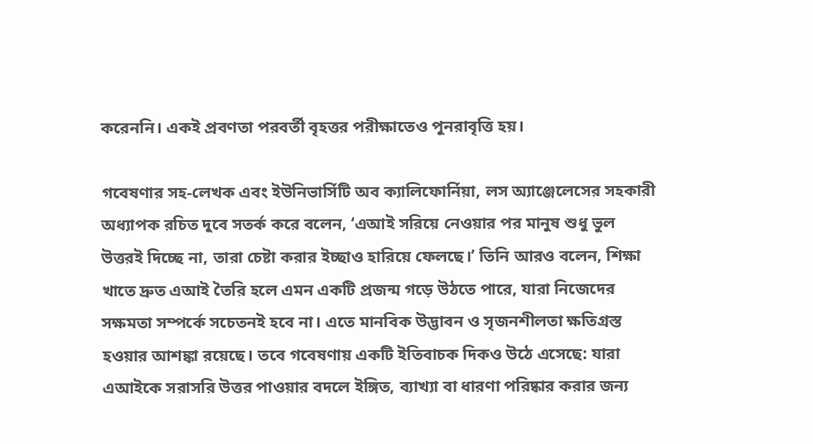করেননি। একই প্রবণতা পরবর্তী বৃহত্তর পরীক্ষাতেও পুনরাবৃত্তি হয়।

গবেষণার সহ-লেখক এবং ইউনিভার্সিটি অব ক্যালিফোর্নিয়া, লস অ্যাঞ্জেলেসের সহকারী অধ্যাপক রচিত দুবে সতর্ক করে বলেন, ‘এআই সরিয়ে নেওয়ার পর মানুষ শুধু ভুল উত্তরই দিচ্ছে না, তারা চেষ্টা করার ইচ্ছাও হারিয়ে ফেলছে।’ তিনি আরও বলেন, শিক্ষা খাতে দ্রুত এআই তৈরি হলে এমন একটি প্রজন্ম গড়ে উঠতে পারে, যারা নিজেদের সক্ষমতা সম্পর্কে সচেতনই হবে না। এতে মানবিক উদ্ভাবন ও সৃজনশীলতা ক্ষতিগ্রস্ত হওয়ার আশঙ্কা রয়েছে। তবে গবেষণায় একটি ইতিবাচক দিকও উঠে এসেছে: যারা এআইকে সরাসরি উত্তর পাওয়ার বদলে ইঙ্গিত, ব্যাখ্যা বা ধারণা পরিষ্কার করার জন্য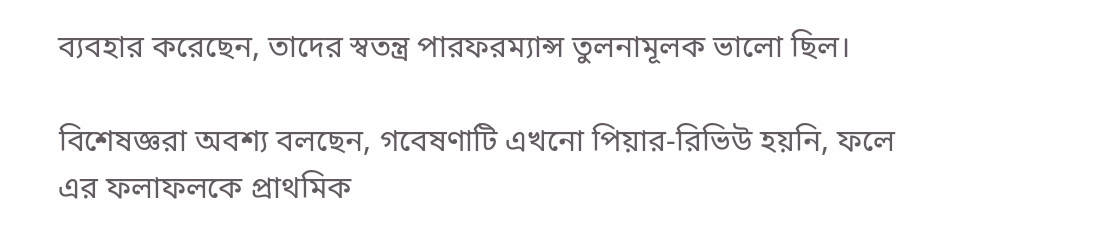ব্যবহার করেছেন, তাদের স্বতন্ত্র পারফরম্যান্স তুলনামূলক ভালো ছিল।

বিশেষজ্ঞরা অবশ্য বলছেন, গবেষণাটি এখনো পিয়ার-রিভিউ হয়নি, ফলে এর ফলাফলকে প্রাথমিক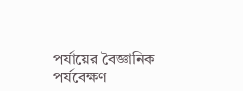পর্যায়ের বৈজ্ঞানিক পর্যবেক্ষণ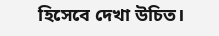হিসেবে দেখা উচিত।